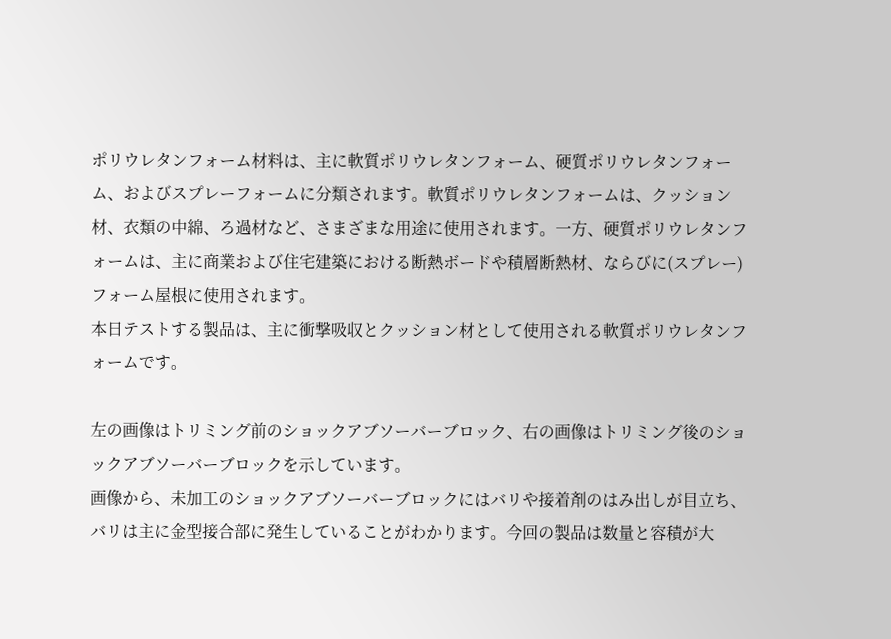ポリウレタンフォーム材料は、主に軟質ポリウレタンフォーム、硬質ポリウレタンフォーム、およびスプレーフォームに分類されます。軟質ポリウレタンフォームは、クッション材、衣類の中綿、ろ過材など、さまざまな用途に使用されます。一方、硬質ポリウレタンフォームは、主に商業および住宅建築における断熱ボードや積層断熱材、ならびに(スプレー)フォーム屋根に使用されます。
本日テストする製品は、主に衝撃吸収とクッション材として使用される軟質ポリウレタンフォームです。

左の画像はトリミング前のショックアブソーバーブロック、右の画像はトリミング後のショックアブソーバーブロックを示しています。
画像から、未加工のショックアブソーバーブロックにはバリや接着剤のはみ出しが目立ち、バリは主に金型接合部に発生していることがわかります。今回の製品は数量と容積が大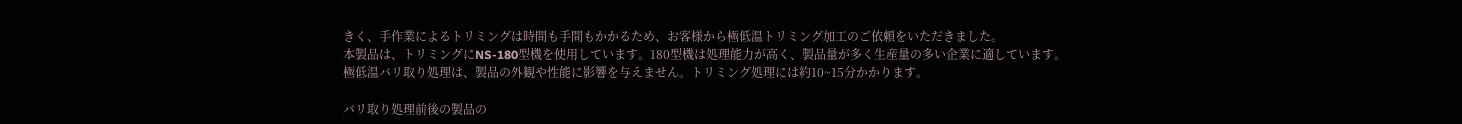きく、手作業によるトリミングは時間も手間もかかるため、お客様から極低温トリミング加工のご依頼をいただきました。
本製品は、トリミングにNS-180型機を使用しています。180型機は処理能力が高く、製品量が多く生産量の多い企業に適しています。
極低温バリ取り処理は、製品の外観や性能に影響を与えません。トリミング処理には約10~15分かかります。

バリ取り処理前後の製品の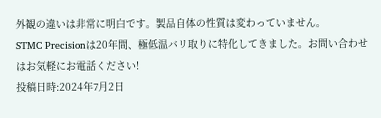外観の違いは非常に明白です。製品自体の性質は変わっていません。
STMC Precisionは20年間、極低温バリ取りに特化してきました。お問い合わせはお気軽にお電話ください!
投稿日時:2024年7月2日